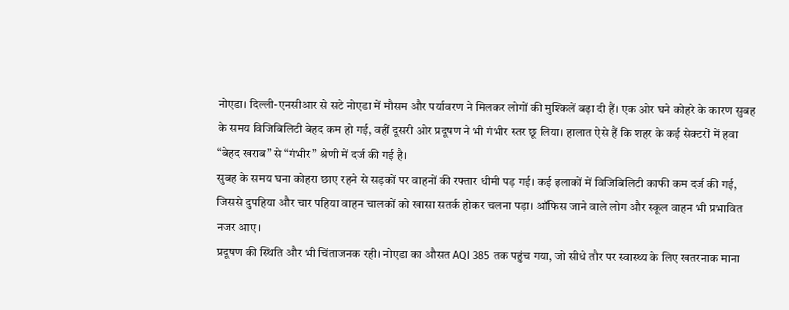नोएडा। दिल्ली-एनसीआर से सटे नोएडा में मौसम और पर्यावरण ने मिलकर लोगों की मुश्किलें बढ़ा दी हैं। एक ओर घने कोहरे के कारण सुबह के समय विजिबिलिटी बेहद कम हो गई, वहीं दूसरी ओर प्रदूषण ने भी गंभीर स्तर छू लिया। हालात ऐसे हैं कि शहर के कई सेक्टरों में हवा “बेहद खराब” से “गंभीर” श्रेणी में दर्ज की गई है।
सुबह के समय घना कोहरा छाए रहने से सड़कों पर वाहनों की रफ्तार धीमी पड़ गई। कई इलाकों में विजिबिलिटी काफी कम दर्ज की गई, जिससे दुपहिया और चार पहिया वाहन चालकों को खासा सतर्क होकर चलना पड़ा। ऑफिस जाने वाले लोग और स्कूल वाहन भी प्रभावित नजर आए।
प्रदूषण की स्थिति और भी चिंताजनक रही। नोएडा का औसत AQI 385 तक पहुंच गया, जो सीधे तौर पर स्वास्थ्य के लिए खतरनाक माना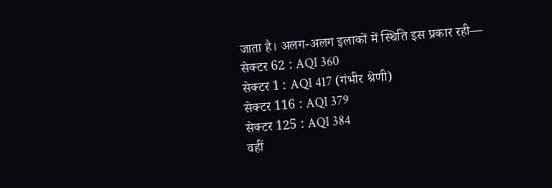जाता है। अलग-अलग इलाकों में स्थिति इस प्रकार रही—
सेक्टर 62 : AQI 360
सेक्टर 1 : AQI 417 (गंभीर श्रेणी)
सेक्टर 116 : AQI 379
सेक्टर 125 : AQI 384
वहीं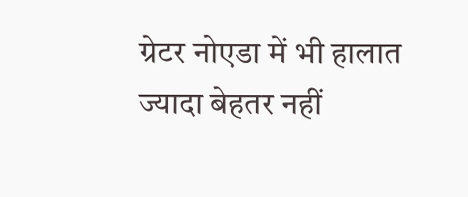ग्रेटर नोएडा में भी हालात ज्यादा बेहतर नहीं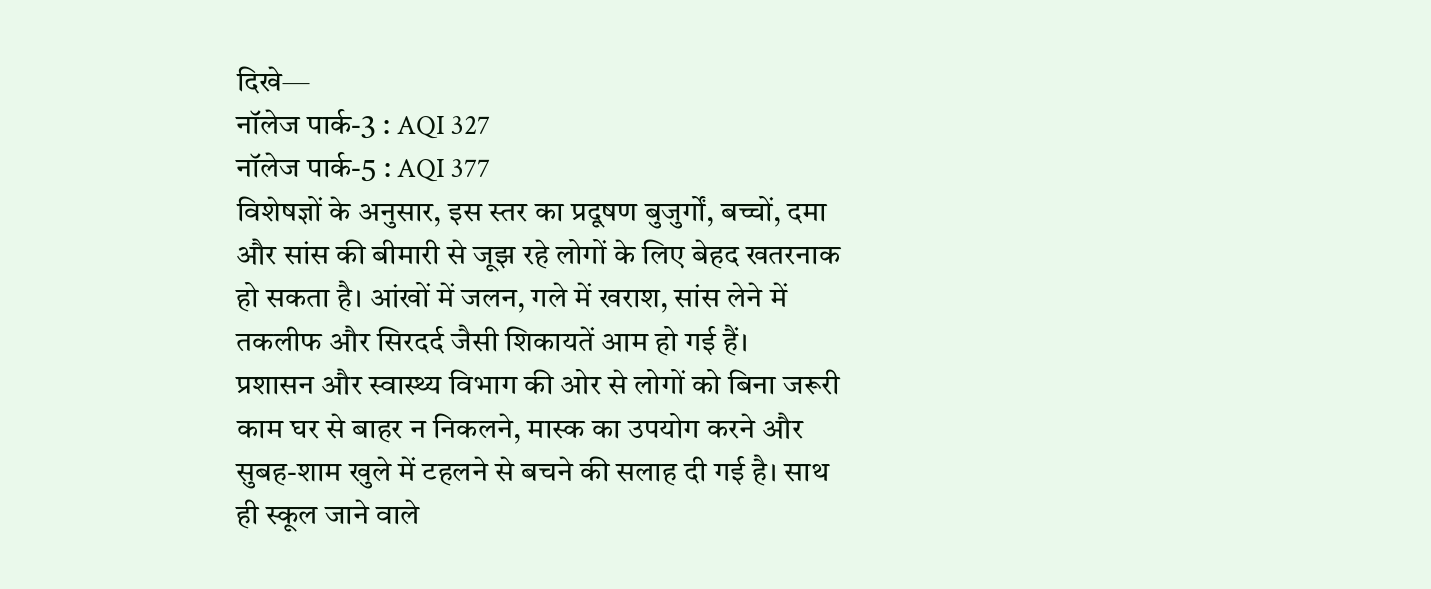दिखे—
नॉलेज पार्क-3 : AQI 327
नॉलेज पार्क-5 : AQI 377
विशेषज्ञों के अनुसार, इस स्तर का प्रदूषण बुजुर्गों, बच्चों, दमा और सांस की बीमारी से जूझ रहे लोगों के लिए बेहद खतरनाक हो सकता है। आंखों में जलन, गले में खराश, सांस लेने में तकलीफ और सिरदर्द जैसी शिकायतें आम हो गई हैं।
प्रशासन और स्वास्थ्य विभाग की ओर से लोगों को बिना जरूरी काम घर से बाहर न निकलने, मास्क का उपयोग करने और सुबह-शाम खुले में टहलने से बचने की सलाह दी गई है। साथ ही स्कूल जाने वाले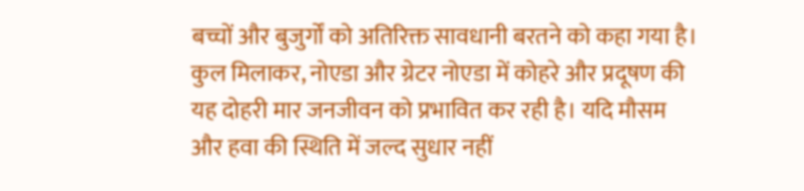बच्चों और बुजुर्गों को अतिरिक्त सावधानी बरतने को कहा गया है।
कुल मिलाकर, नोएडा और ग्रेटर नोएडा में कोहरे और प्रदूषण की यह दोहरी मार जनजीवन को प्रभावित कर रही है। यदि मौसम और हवा की स्थिति में जल्द सुधार नहीं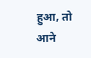हुआ, तो आने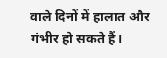वाले दिनों में हालात और गंभीर हो सकते हैं।